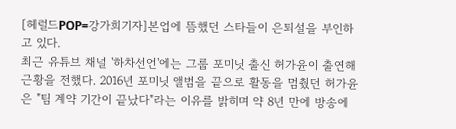[헤럴드POP=강가희기자]본업에 뜸했던 스타들이 은퇴설을 부인하고 있다.
최근 유튜브 채널 '하차선언'에는 그룹 포미닛 출신 허가윤이 출연해 근황을 전했다. 2016년 포미닛 앨범을 끝으로 활동을 멈췄던 허가윤은 "팀 계약 기간이 끝났다"라는 이유를 밝히며 약 8년 만에 방송에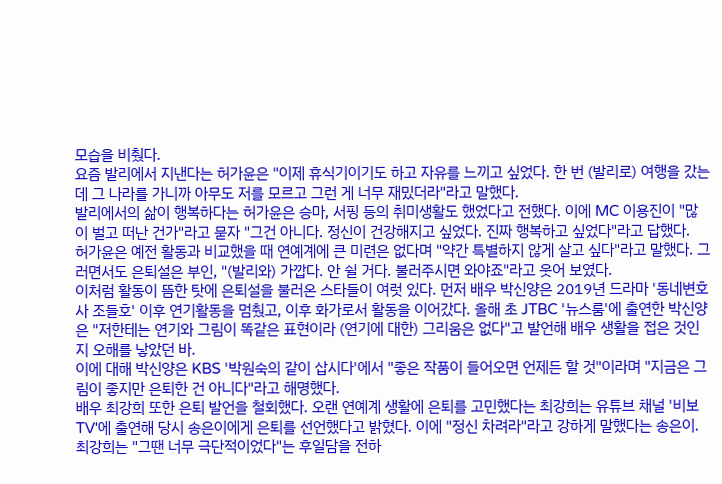모습을 비췄다.
요즘 발리에서 지낸다는 허가윤은 "이제 휴식기이기도 하고 자유를 느끼고 싶었다. 한 번 (발리로) 여행을 갔는데 그 나라를 가니까 아무도 저를 모르고 그런 게 너무 재밌더라"라고 말했다.
발리에서의 삶이 행복하다는 허가윤은 승마, 서핑 등의 취미생활도 했었다고 전했다. 이에 MC 이용진이 "많이 벌고 떠난 건가"라고 묻자 "그건 아니다. 정신이 건강해지고 싶었다. 진짜 행복하고 싶었다"라고 답했다.
허가윤은 예전 활동과 비교했을 때 연예계에 큰 미련은 없다며 "약간 특별하지 않게 살고 싶다"라고 말했다. 그러면서도 은퇴설은 부인, "(발리와) 가깝다. 안 쉴 거다. 불러주시면 와야죠"라고 웃어 보였다.
이처럼 활동이 뜸한 탓에 은퇴설을 불러온 스타들이 여럿 있다. 먼저 배우 박신양은 2019년 드라마 '동네변호사 조들호' 이후 연기활동을 멈췄고, 이후 화가로서 활동을 이어갔다. 올해 초 JTBC '뉴스룸'에 출연한 박신양은 "저한테는 연기와 그림이 똑같은 표현이라 (연기에 대한) 그리움은 없다"고 발언해 배우 생활을 접은 것인지 오해를 낳았던 바.
이에 대해 박신양은 KBS '박원숙의 같이 삽시다'에서 "좋은 작품이 들어오면 언제든 할 것"이라며 "지금은 그림이 좋지만 은퇴한 건 아니다"라고 해명했다.
배우 최강희 또한 은퇴 발언을 철회했다. 오랜 연예계 생활에 은퇴를 고민했다는 최강희는 유튜브 채널 '비보TV'에 출연해 당시 송은이에게 은퇴를 선언했다고 밝혔다. 이에 "정신 차려라"라고 강하게 말했다는 송은이. 최강희는 "그땐 너무 극단적이었다"는 후일담을 전하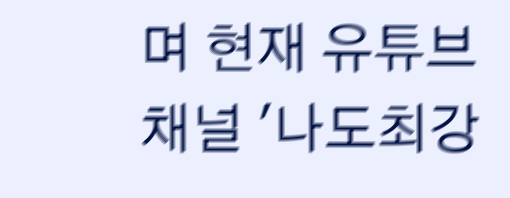며 현재 유튜브 채널 '나도최강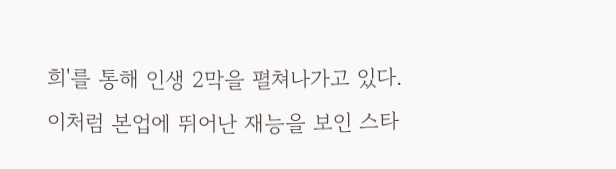희'를 통해 인생 2막을 펼쳐나가고 있다.
이처럼 본업에 뛰어난 재능을 보인 스타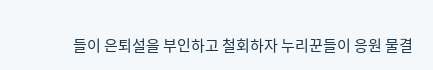들이 은퇴설을 부인하고 철회하자 누리꾼들이 응원 물결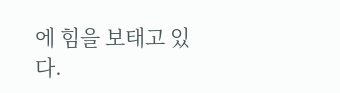에 힘을 보태고 있다.